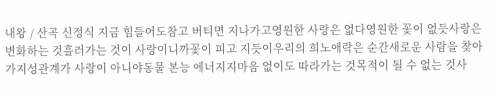내왕 / 산곡 신정식 지금 힘들어도참고 버티면 지나가고영원한 사랑은 없다영원한 꽃이 없듯사랑은 변화하는 것흘러가는 것이 사랑이니까꽃이 피고 지듯이우리의 희노애락은 순간새로운 사람을 찾아가지성관계가 사랑이 아니야동물 본능 에너지지마음 없이도 따라가는 것목적이 될 수 없는 것사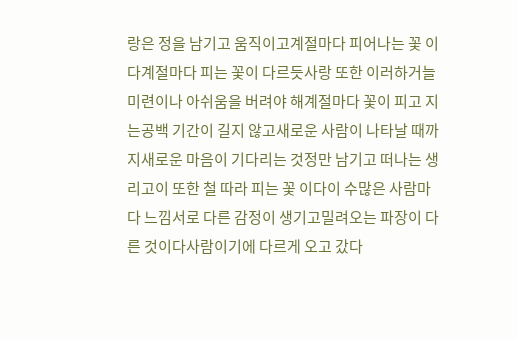랑은 정을 남기고 움직이고계절마다 피어나는 꽃 이다계절마다 피는 꽃이 다르듯사랑 또한 이러하거늘미련이나 아쉬움을 버려야 해계절마다 꽃이 피고 지는공백 기간이 길지 않고새로운 사람이 나타날 때까지새로운 마음이 기다리는 것정만 남기고 떠나는 생리고이 또한 철 따라 피는 꽃 이다이 수많은 사람마다 느낌서로 다른 감정이 생기고밀려오는 파장이 다른 것이다사람이기에 다르게 오고 갔다